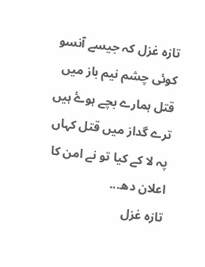تازہ غزل کہ جیسے آنسو کوئی چشم نیم باز میں قتل ہمارے بچے ہوۓ ہیں ترے گداز میں قتل کہاں پہ لا کے کیا تو نے امن کا اعلان دھ...
تازہ غزل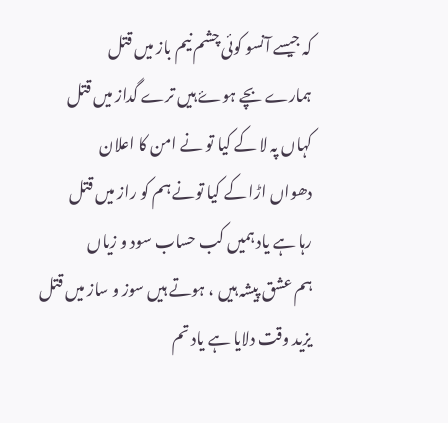کہ جیسے آنسو کوئی چشم نیم باز میں قتل
ہمارے بچے ہوۓ ہیں ترے گداز میں قتل
کہاں پہ لا کے کیا تو نے امن کا اعلان
دھواں اڑا کے کیا تونے ہم کو راز میں قتل
رہا ہے یاد ہمیں کب حساب سود و زیاں
ہم عشق پیشہ ہیں ، ہوتے ہیں سوز و ساز میں قتل
یزید وقت دلایا ہے یاد تم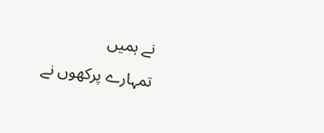نے ہمیں
تمہارے پرکھوں نے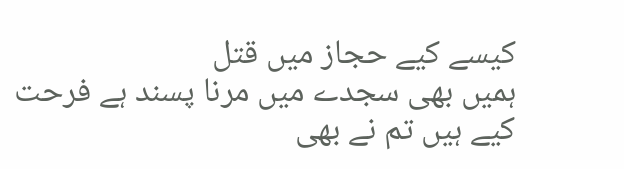کیسے کیے حجاز میں قتل
ہمیں بھی سجدے میں مرنا پسند ہے فرحت
کیے ہیں تم نے بھی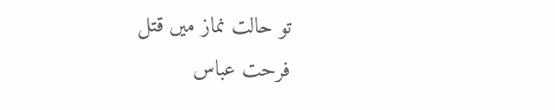تو حالت نماز میں قتل
فرحت عباس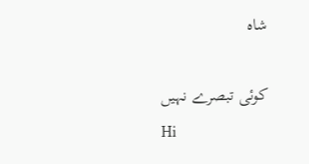شاہ

کوئی تبصرے نہیں
Hi